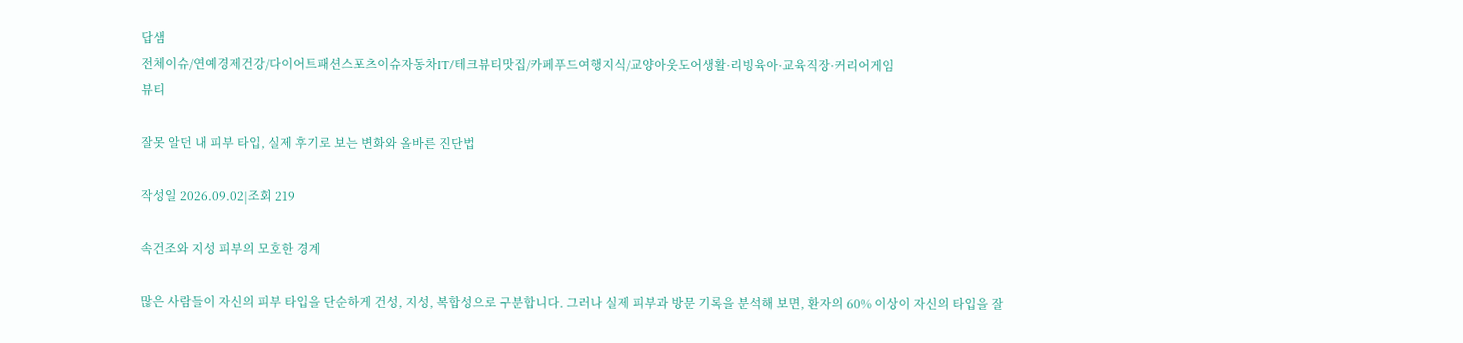답샘
전체이슈/연예경제건강/다이어트패션스포츠이슈자동차IT/테크뷰티맛집/카페푸드여행지식/교양아웃도어생활·리빙육아·교육직장·커리어게임
뷰티

잘못 알던 내 피부 타입, 실제 후기로 보는 변화와 올바른 진단법

작성일 2026.09.02|조회 219

속건조와 지성 피부의 모호한 경계

많은 사람들이 자신의 피부 타입을 단순하게 건성, 지성, 복합성으로 구분합니다. 그러나 실제 피부과 방문 기록을 분석해 보면, 환자의 60% 이상이 자신의 타입을 잘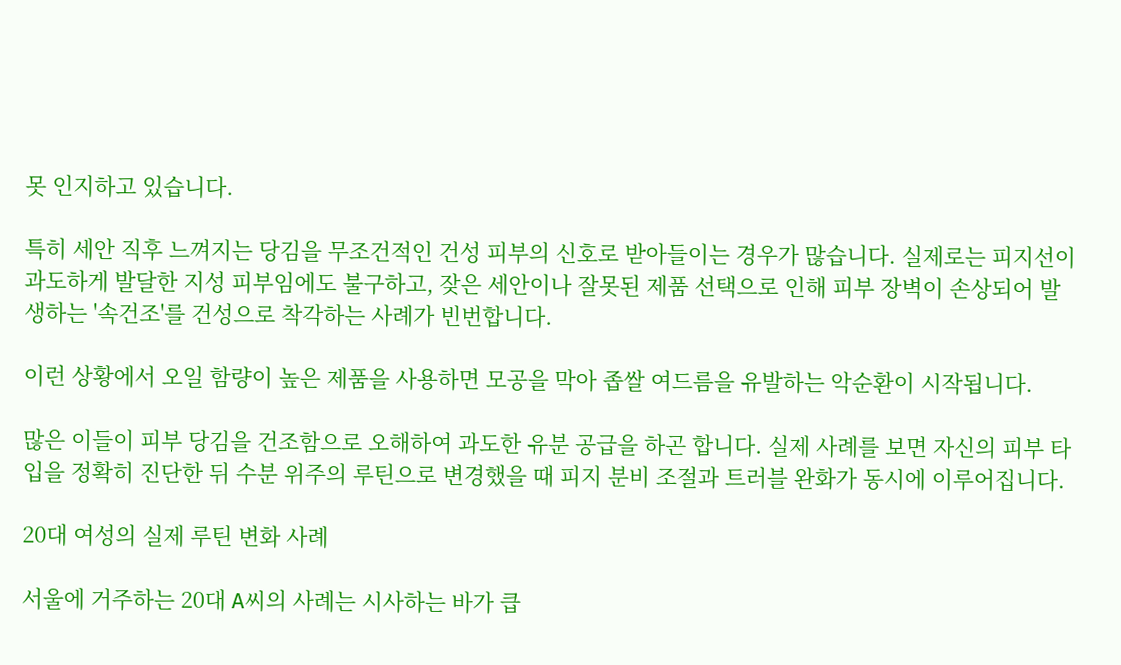못 인지하고 있습니다.

특히 세안 직후 느껴지는 당김을 무조건적인 건성 피부의 신호로 받아들이는 경우가 많습니다. 실제로는 피지선이 과도하게 발달한 지성 피부임에도 불구하고, 잦은 세안이나 잘못된 제품 선택으로 인해 피부 장벽이 손상되어 발생하는 '속건조'를 건성으로 착각하는 사례가 빈번합니다.

이런 상황에서 오일 함량이 높은 제품을 사용하면 모공을 막아 좁쌀 여드름을 유발하는 악순환이 시작됩니다.

많은 이들이 피부 당김을 건조함으로 오해하여 과도한 유분 공급을 하곤 합니다. 실제 사례를 보면 자신의 피부 타입을 정확히 진단한 뒤 수분 위주의 루틴으로 변경했을 때 피지 분비 조절과 트러블 완화가 동시에 이루어집니다.

20대 여성의 실제 루틴 변화 사례

서울에 거주하는 20대 A씨의 사례는 시사하는 바가 큽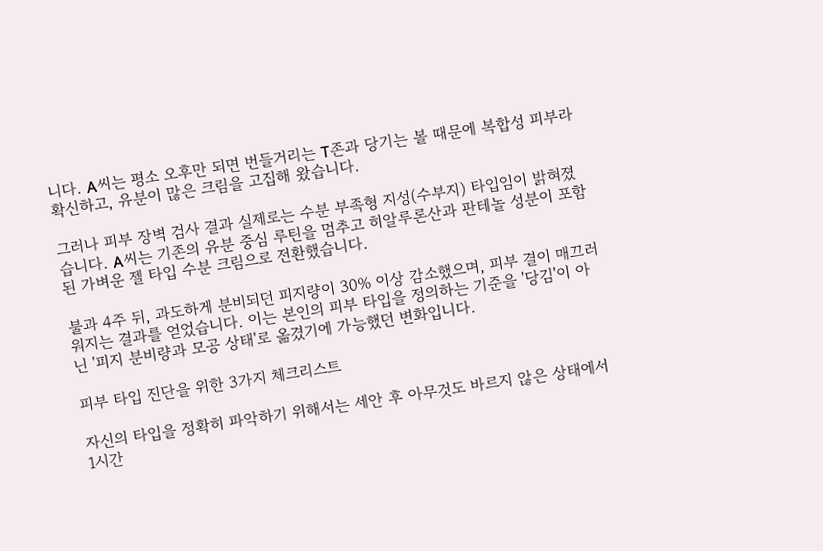니다. A씨는 평소 오후만 되면 번들거리는 T존과 당기는 볼 때문에 복합성 피부라 확신하고, 유분이 많은 크림을 고집해 왔습니다.

그러나 피부 장벽 검사 결과 실제로는 수분 부족형 지성(수부지) 타입임이 밝혀졌습니다. A씨는 기존의 유분 중심 루틴을 멈추고 히알루론산과 판테놀 성분이 포함된 가벼운 젤 타입 수분 크림으로 전환했습니다.

불과 4주 뒤, 과도하게 분비되던 피지량이 30% 이상 감소했으며, 피부 결이 매끄러워지는 결과를 얻었습니다. 이는 본인의 피부 타입을 정의하는 기준을 '당김'이 아닌 '피지 분비량과 모공 상태'로 옮겼기에 가능했던 변화입니다.

피부 타입 진단을 위한 3가지 체크리스트

자신의 타입을 정확히 파악하기 위해서는 세안 후 아무것도 바르지 않은 상태에서 1시간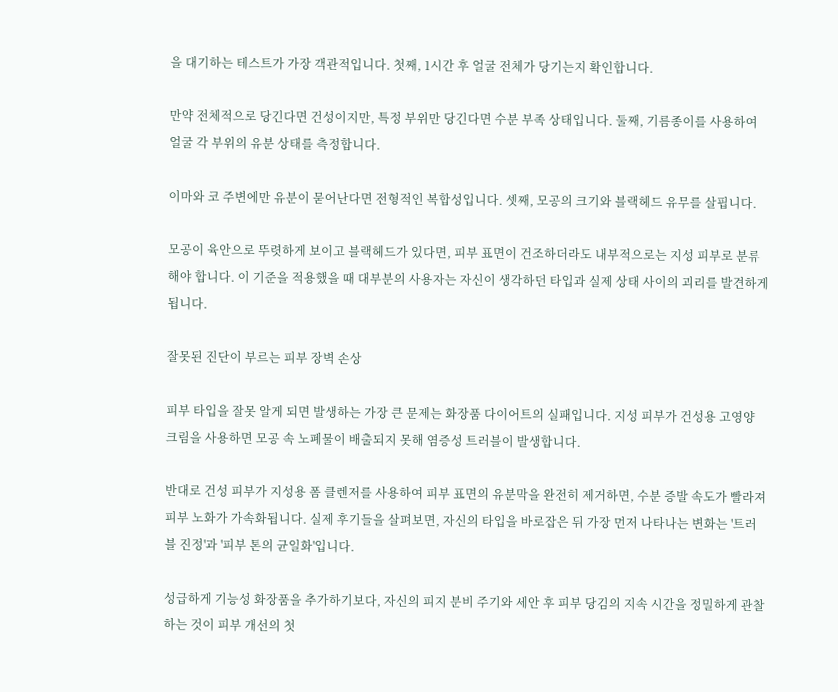을 대기하는 테스트가 가장 객관적입니다. 첫째, 1시간 후 얼굴 전체가 당기는지 확인합니다.

만약 전체적으로 당긴다면 건성이지만, 특정 부위만 당긴다면 수분 부족 상태입니다. 둘째, 기름종이를 사용하여 얼굴 각 부위의 유분 상태를 측정합니다.

이마와 코 주변에만 유분이 묻어난다면 전형적인 복합성입니다. 셋째, 모공의 크기와 블랙헤드 유무를 살핍니다.

모공이 육안으로 뚜렷하게 보이고 블랙헤드가 있다면, 피부 표면이 건조하더라도 내부적으로는 지성 피부로 분류해야 합니다. 이 기준을 적용했을 때 대부분의 사용자는 자신이 생각하던 타입과 실제 상태 사이의 괴리를 발견하게 됩니다.

잘못된 진단이 부르는 피부 장벽 손상

피부 타입을 잘못 알게 되면 발생하는 가장 큰 문제는 화장품 다이어트의 실패입니다. 지성 피부가 건성용 고영양 크림을 사용하면 모공 속 노폐물이 배출되지 못해 염증성 트러블이 발생합니다.

반대로 건성 피부가 지성용 폼 클렌저를 사용하여 피부 표면의 유분막을 완전히 제거하면, 수분 증발 속도가 빨라져 피부 노화가 가속화됩니다. 실제 후기들을 살펴보면, 자신의 타입을 바로잡은 뒤 가장 먼저 나타나는 변화는 '트러블 진정'과 '피부 톤의 균일화'입니다.

성급하게 기능성 화장품을 추가하기보다, 자신의 피지 분비 주기와 세안 후 피부 당김의 지속 시간을 정밀하게 관찰하는 것이 피부 개선의 첫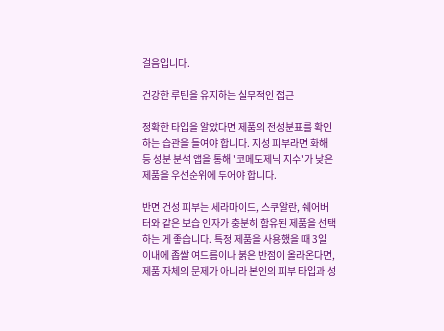걸음입니다.

건강한 루틴을 유지하는 실무적인 접근

정확한 타입을 알았다면 제품의 전성분표를 확인하는 습관을 들여야 합니다. 지성 피부라면 화해 등 성분 분석 앱을 통해 '코메도제닉 지수'가 낮은 제품을 우선순위에 두어야 합니다.

반면 건성 피부는 세라마이드, 스쿠알란, 쉐어버터와 같은 보습 인자가 충분히 함유된 제품을 선택하는 게 좋습니다. 특정 제품을 사용했을 때 3일 이내에 좁쌀 여드름이나 붉은 반점이 올라온다면, 제품 자체의 문제가 아니라 본인의 피부 타입과 성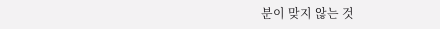분이 맞지 않는 것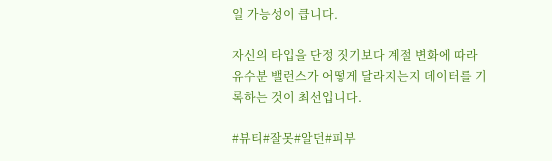일 가능성이 큽니다.

자신의 타입을 단정 짓기보다 계절 변화에 따라 유수분 밸런스가 어떻게 달라지는지 데이터를 기록하는 것이 최선입니다.

#뷰티#잘못#알던#피부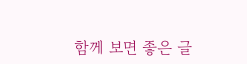함께 보면 좋은 글